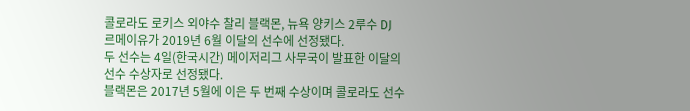콜로라도 로키스 외야수 찰리 블랙몬, 뉴욕 양키스 2루수 DJ 르메이유가 2019년 6월 이달의 선수에 선정됐다.
두 선수는 4일(한국시간) 메이저리그 사무국이 발표한 이달의 선수 수상자로 선정됐다.
블랙몬은 2017년 5월에 이은 두 번째 수상이며 콜로라도 선수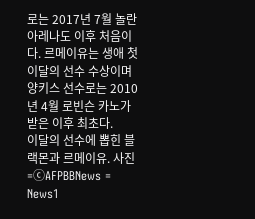로는 2017년 7월 놀란 아레나도 이후 처음이다. 르메이유는 생애 첫 이달의 선수 수상이며 양키스 선수로는 2010년 4월 로빈슨 카노가 받은 이후 최초다.
이달의 선수에 뽑힌 블랙몬과 르메이유. 사진=ⓒAFPBBNews = News1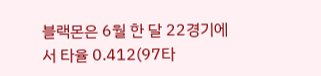블랙몬은 6월 한 달 22경기에서 타율 0.412(97타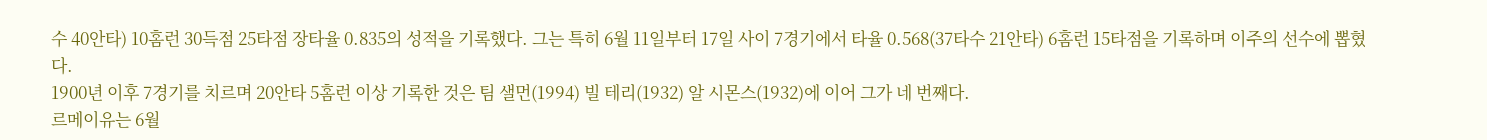수 40안타) 10홈런 30득점 25타점 장타율 0.835의 성적을 기록했다. 그는 특히 6월 11일부터 17일 사이 7경기에서 타율 0.568(37타수 21안타) 6홈런 15타점을 기록하며 이주의 선수에 뽑혔다.
1900년 이후 7경기를 치르며 20안타 5홈런 이상 기록한 것은 팀 샐먼(1994) 빌 테리(1932) 알 시몬스(1932)에 이어 그가 네 번째다.
르메이유는 6월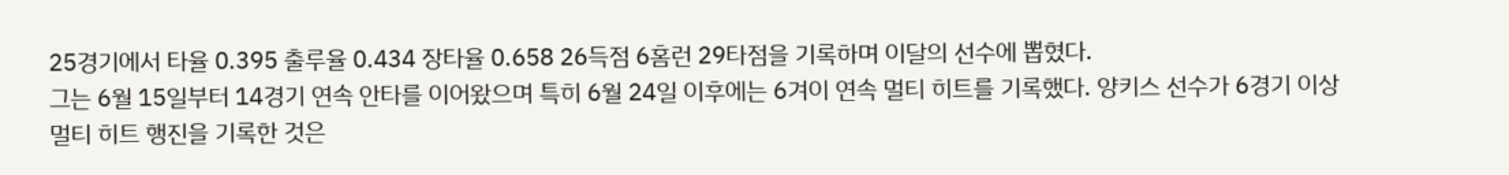25경기에서 타율 0.395 출루율 0.434 장타율 0.658 26득점 6홈런 29타점을 기록하며 이달의 선수에 뽑혔다.
그는 6월 15일부터 14경기 연속 안타를 이어왔으며 특히 6월 24일 이후에는 6겨이 연속 멀티 히트를 기록했다. 양키스 선수가 6경기 이상 멀티 히트 행진을 기록한 것은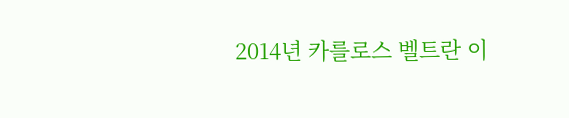2014년 카를로스 벨트란 이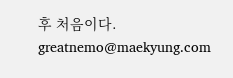후 처음이다. greatnemo@maekyung.com